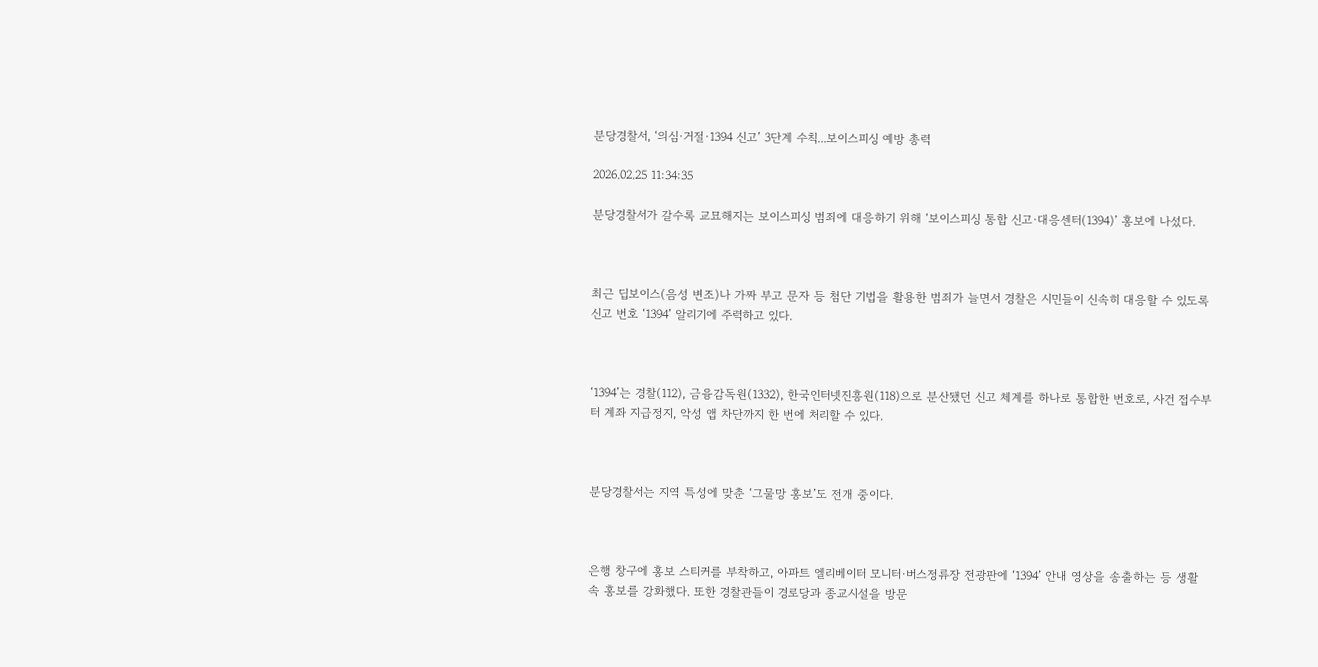분당경찰서, ‘의심·거절·1394 신고’ 3단계 수칙...보이스피싱 예방 총력

2026.02.25 11:34:35

분당경찰서가 갈수록 교묘해지는 보이스피싱 범죄에 대응하기 위해 ‘보이스피싱 통합 신고·대응센터(1394)’ 홍보에 나섰다.



최근 딥보이스(음성 변조)나 가짜 부고 문자 등 첨단 기법을 활용한 범죄가 늘면서 경찰은 시민들이 신속히 대응할 수 있도록 신고 번호 ‘1394’ 알리기에 주력하고 있다.



‘1394’는 경찰(112), 금융감독원(1332), 한국인터넷진흥원(118)으로 분산됐던 신고 체계를 하나로 통합한 번호로, 사건 접수부터 계좌 지급정지, 악성 앱 차단까지 한 번에 처리할 수 있다.



분당경찰서는 지역 특성에 맞춘 ‘그물망 홍보’도 전개 중이다.



은행 창구에 홍보 스티커를 부착하고, 아파트 엘리베이터 모니터·버스정류장 전광판에 ‘1394’ 안내 영상을 송출하는 등 생활 속 홍보를 강화했다. 또한 경찰관들이 경로당과 종교시설을 방문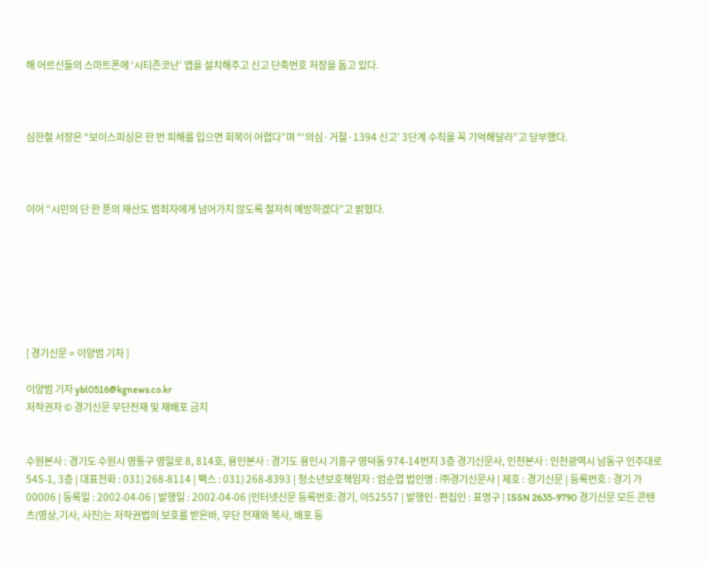해 어르신들의 스마트폰에 ‘시티즌코난’ 앱을 설치해주고 신고 단축번호 저장을 돕고 있다.



심한철 서장은 “보이스피싱은 한 번 피해를 입으면 회복이 어렵다”며 “‘의심·거절·1394 신고’ 3단계 수칙을 꼭 기억해달라”고 당부했다.



이어 “시민의 단 한 푼의 재산도 범죄자에게 넘어가지 않도록 철저히 예방하겠다”고 밝혔다.







[ 경기신문 = 이양범 기자 ]

이양범 기자 ybl0516@kgnews.co.kr
저작권자 © 경기신문 무단전재 및 재배포 금지


수원본사 : 경기도 수원시 영통구 영일로 8, 814호, 용인본사 : 경기도 용인시 기흥구 영덕동 974-14번지 3층 경기신문사, 인천본사 : 인천광역시 남동구 인주대로 545-1, 3층 | 대표전화 : 031) 268-8114 | 팩스 : 031) 268-8393 | 청소년보호책임자 : 엄순엽 법인명 : ㈜경기신문사 | 제호 : 경기신문 | 등록번호 : 경기 가 00006 | 등록일 : 2002-04-06 | 발행일 : 2002-04-06 |인터넷신문 등록번호:경기, 아52557 | 발행인·편집인 : 표명구 | ISSN 2635-9790 경기신문 모든 콘텐츠(영상,기사, 사진)는 저작권법의 보호를 받은바, 무단 전재와 복사, 배포 등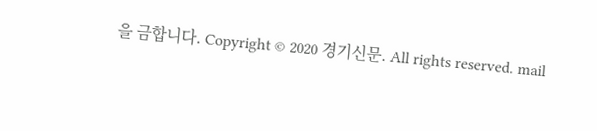을 금합니다. Copyright © 2020 경기신문. All rights reserved. mail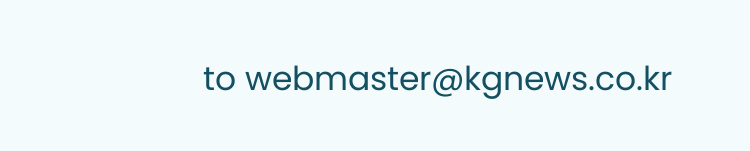to webmaster@kgnews.co.kr